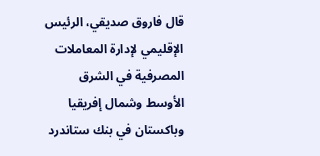قال فاروق صديقي، الرئيس الإقليمي لإدارة المعاملات المصرفية في الشرق الأوسط وشمال إفريقيا وباكستان في بنك ستاندرد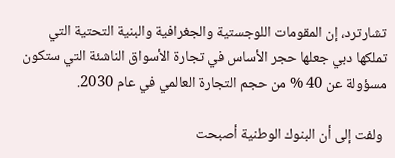تشارترد، إن المقومات اللوجستية والجغرافية والبنية التحتية التي تملكها دبي جعلها حجر الأساس في تجارة الأسواق الناشئة التي ستكون مسؤولة عن 40 % من حجم التجارة العالمي في عام 2030.

 ولفت إلى أن البنوك الوطنية أصبحت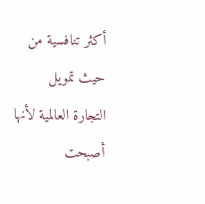أكثر تنافسية من حيث تمويل التجارة العالمية لأنها أصبحت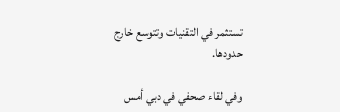تستثمر في التقنيات وتتوسع خارج حدودها.

وفي لقاء صحفي في دبي أمس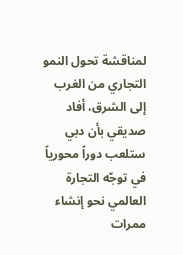لمناقشة تحول النمو التجاري من الغرب إلى الشرق، أفاد صديقي بأن دبي ستلعب دوراً محورياً في توجّه التجارة العالمي نحو إنشاء ممرات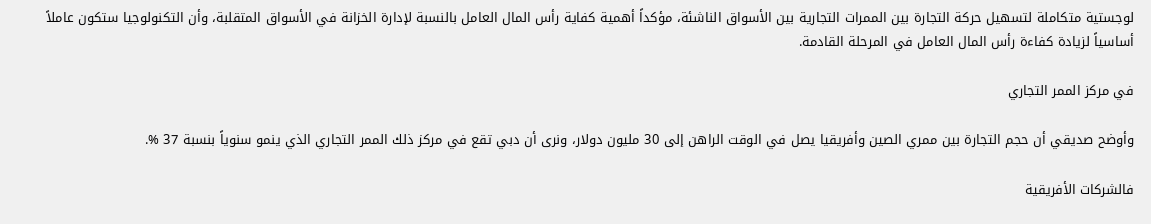لوجستية متكاملة لتسهيل حركة التجارة بين الممرات التجارية بين الأسواق الناشئة، مؤكداً أهمية كفاية رأس المال العامل بالنسبة لإدارة الخزانة في الأسواق المتقلبة، وأن التكنولوجيا ستكون عاملاً أساسياً لزيادة كفاءة رأس المال العامل في المرحلة القادمة.

في مركز الممر التجاري

وأوضح صديقي أن حجم التجارة بين ممري الصين وأفريقيا يصل في الوقت الراهن إلى 30 مليون دولار، ونرى أن دبي تقع في مركز ذلك الممر التجاري الذي ينمو سنوياً بنسبة 37 %.

فالشركات الأفريقية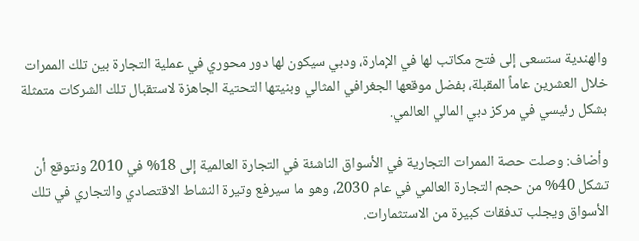والهندية ستسعى إلى فتح مكاتب لها في الإمارة، ودبي سيكون لها دور محوري في عملية التجارة بين تلك الممرات خلال العشرين عاماً المقبلة، بفضل موقعها الجغرافي المثالي وبنيتها التحتية الجاهزة لاستقبال تلك الشركات متمثلة بشكل رئيسي في مركز دبي المالي العالمي.

وأضاف: وصلت حصة الممرات التجارية في الأسواق الناشئة في التجارة العالمية إلى 18% في 2010 ونتوقع أن تشكل 40% من حجم التجارة العالمي في عام 2030، وهو ما سيرفع وتيرة النشاط الاقتصادي والتجاري في تلك الأسواق ويجلب تدفقات كبيرة من الاستثمارات.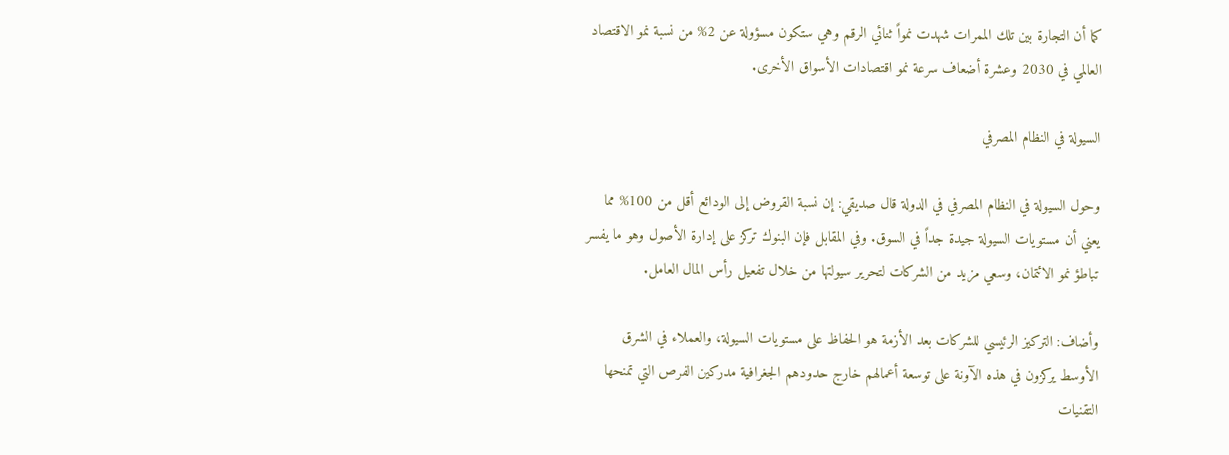كما أن التجارة بين تلك الممرات شهدت نمواً ثنائي الرقم وهي ستكون مسؤولة عن 2% من نسبة نمو الاقتصاد العالمي في 2030 وعشرة أضعاف سرعة نمو اقتصادات الأسواق الأخرى.

السيولة في النظام المصرفي

وحول السيولة في النظام المصرفي في الدولة قال صديقي: إن نسبة القروض إلى الودائع أقل من 100% مما يعني أن مستويات السيولة جيدة جداً في السوق. وفي المقابل فإن البنوك تركز على إدارة الأصول وهو ما يفسر تباطؤ نمو الائتمان، وسعي مزيد من الشركات لتحرير سيولتها من خلال تفعيل رأس المال العامل.

وأضاف: التركيز الرئيسي للشركات بعد الأزمة هو الحفاظ على مستويات السيولة، والعملاء في الشرق الأوسط يركزون في هذه الآونة على توسعة أعمالهم خارج حدودهم الجغرافية مدركين الفرص التي تمنحها التقنيات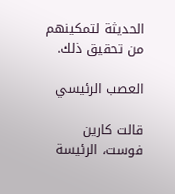الحديثة لتمكينهم من تحقيق ذلك.

العصب الرئيسي

قالت كارين فوست، الرئيسة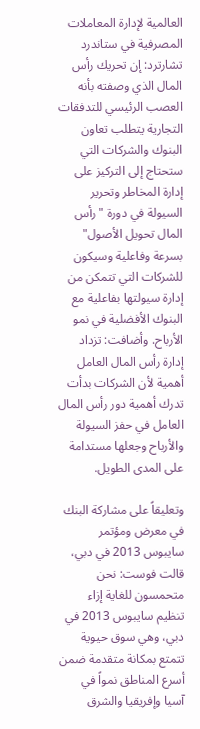العالمية لإدارة المعاملات المصرفية في ستاندرد تشارترد: إن تحريك رأس المال الذي وصفته بأنه العصب الرئيسي للتدفقات التجارية يتطلب تعاون البنوك والشركات التي ستحتاج إلى التركيز على إدارة المخاطر وتحرير السيولة في دورة "رأس المال تحويل الأصول" بسرعة وفاعلية وسيكون للشركات التي تتمكن من إدارة سيولتها بفاعلية مع البنوك الأفضلية في نمو الأرباح. وأضافت: تزداد إدارة رأس المال العامل أهمية لأن الشركات بدأت تدرك أهمية دور رأس المال العامل في حفز السيولة والأرباح وجعلها مستدامة على المدى الطويل.

وتعليقاً على مشاركة البنك في معرض ومؤتمر سايبوس 2013 في دبي، قالت فوست: نحن متحمسون للغاية إزاء تنظيم سايبوس 2013 في دبي، وهي سوق حيوية تتمتع بمكانة متقدمة ضمن أسرع المناطق نمواً في آسيا وإفريقيا والشرق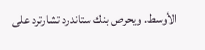الأوسط. ويحرص بنك ستاندرد تشارترد على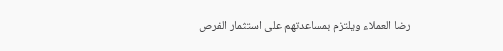رضا العملاء ويلتزم بمساعدتهم على استثمار الفرص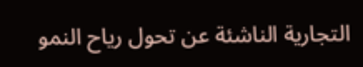التجارية الناشئة عن تحول رياح النمو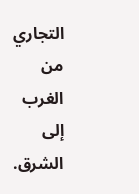التجاري من الغرب إلى الشرق.